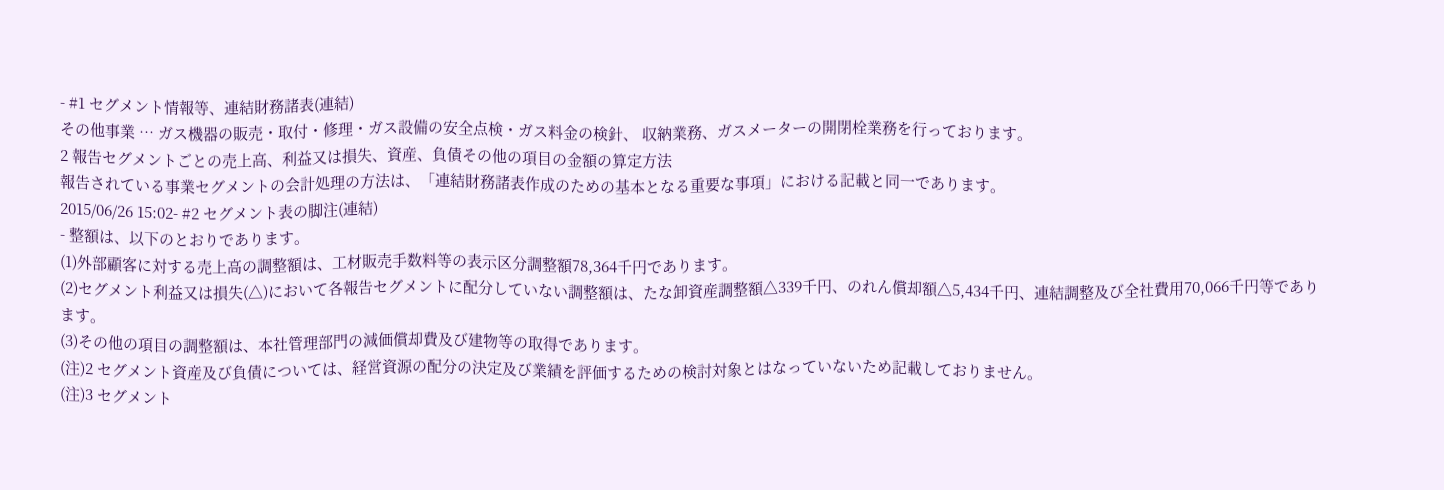- #1 セグメント情報等、連結財務諸表(連結)
その他事業 … ガス機器の販売・取付・修理・ガス設備の安全点検・ガス料金の検針、 収納業務、ガスメーターの開閉栓業務を行っております。
2 報告セグメントごとの売上高、利益又は損失、資産、負債その他の項目の金額の算定方法
報告されている事業セグメントの会計処理の方法は、「連結財務諸表作成のための基本となる重要な事項」における記載と同一であります。
2015/06/26 15:02- #2 セグメント表の脚注(連結)
- 整額は、以下のとおりであります。
(1)外部顧客に対する売上高の調整額は、工材販売手数料等の表示区分調整額78,364千円であります。
(2)セグメント利益又は損失(△)において各報告セグメントに配分していない調整額は、たな卸資産調整額△339千円、のれん償却額△5,434千円、連結調整及び全社費用70,066千円等であります。
(3)その他の項目の調整額は、本社管理部門の減価償却費及び建物等の取得であります。
(注)2 セグメント資産及び負債については、経営資源の配分の決定及び業績を評価するための検討対象とはなっていないため記載しておりません。
(注)3 セグメント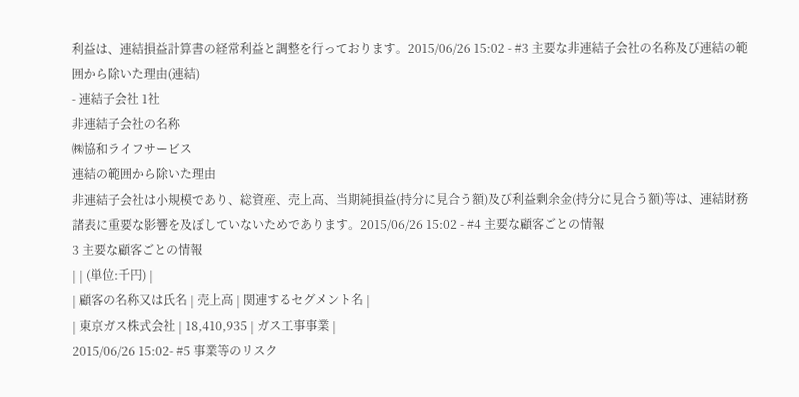利益は、連結損益計算書の経常利益と調整を行っております。2015/06/26 15:02 - #3 主要な非連結子会社の名称及び連結の範囲から除いた理由(連結)
- 連結子会社 1社
非連結子会社の名称
㈱協和ライフサービス
連結の範囲から除いた理由
非連結子会社は小規模であり、総資産、売上高、当期純損益(持分に見合う額)及び利益剰余金(持分に見合う額)等は、連結財務諸表に重要な影響を及ぼしていないためであります。2015/06/26 15:02 - #4 主要な顧客ごとの情報
3 主要な顧客ごとの情報
| | (単位:千円) |
| 顧客の名称又は氏名 | 売上高 | 関連するセグメント名 |
| 東京ガス株式会社 | 18,410,935 | ガス工事事業 |
2015/06/26 15:02- #5 事業等のリスク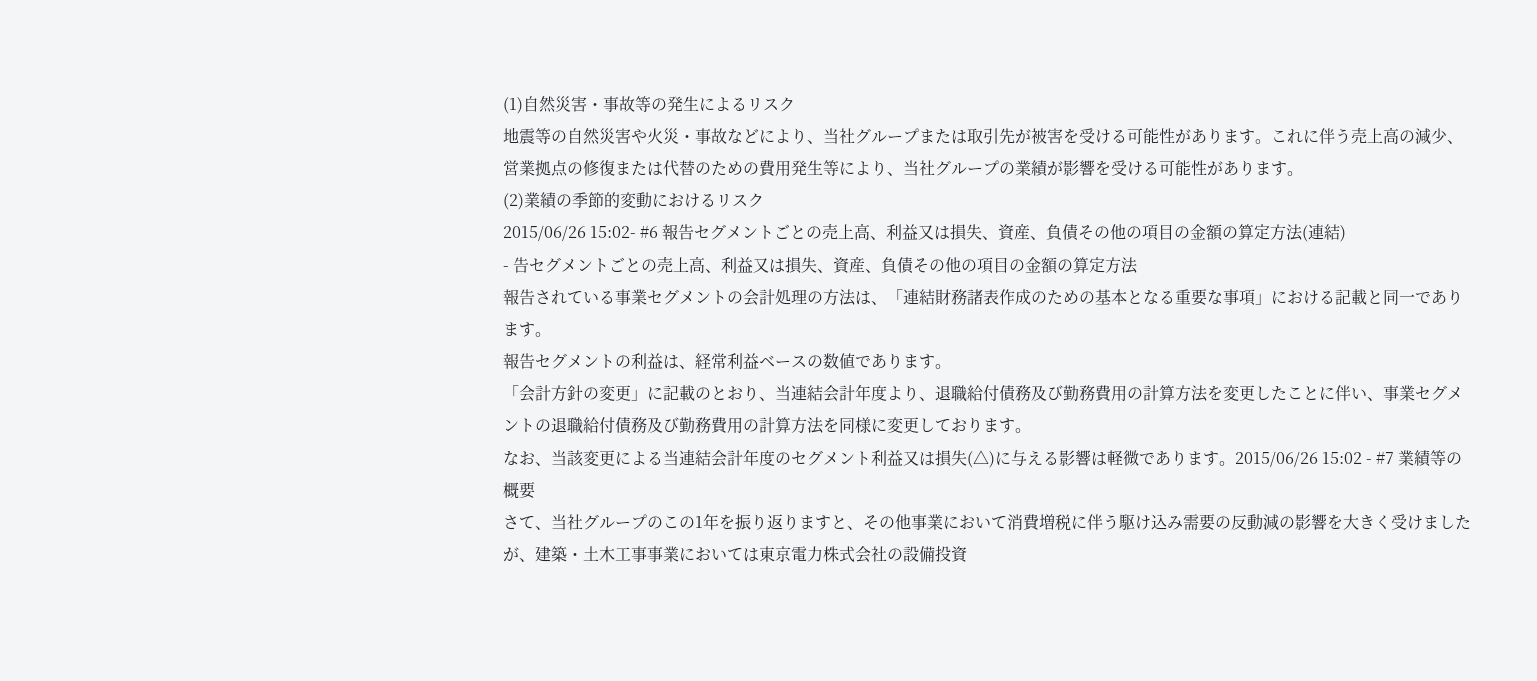(1)自然災害・事故等の発生によるリスク
地震等の自然災害や火災・事故などにより、当社グループまたは取引先が被害を受ける可能性があります。これに伴う売上高の減少、営業拠点の修復または代替のための費用発生等により、当社グループの業績が影響を受ける可能性があります。
(2)業績の季節的変動におけるリスク
2015/06/26 15:02- #6 報告セグメントごとの売上高、利益又は損失、資産、負債その他の項目の金額の算定方法(連結)
- 告セグメントごとの売上高、利益又は損失、資産、負債その他の項目の金額の算定方法
報告されている事業セグメントの会計処理の方法は、「連結財務諸表作成のための基本となる重要な事項」における記載と同一であります。
報告セグメントの利益は、経常利益ベースの数値であります。
「会計方針の変更」に記載のとおり、当連結会計年度より、退職給付債務及び勤務費用の計算方法を変更したことに伴い、事業セグメントの退職給付債務及び勤務費用の計算方法を同様に変更しております。
なお、当該変更による当連結会計年度のセグメント利益又は損失(△)に与える影響は軽微であります。2015/06/26 15:02 - #7 業績等の概要
さて、当社グループのこの1年を振り返りますと、その他事業において消費増税に伴う駆け込み需要の反動減の影響を大きく受けましたが、建築・土木工事事業においては東京電力株式会社の設備投資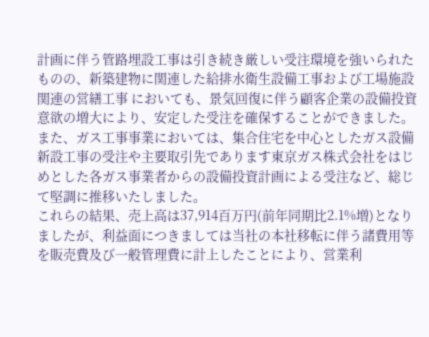計画に伴う管路埋設工事は引き続き厳しい受注環境を強いられたものの、新築建物に関連した給排水衛生設備工事および工場施設関連の営繕工事 においても、景気回復に伴う顧客企業の設備投資意欲の増大により、安定した受注を確保することができました。また、ガス工事事業においては、集合住宅を中心としたガス設備新設工事の受注や主要取引先であります東京ガス株式会社をはじめとした各ガス事業者からの設備投資計画による受注など、総じて堅調に推移いたしました。
これらの結果、売上高は37,914百万円(前年同期比2.1%増)となりましたが、利益面につきましては当社の本社移転に伴う諸費用等を販売費及び一般管理費に計上したことにより、営業利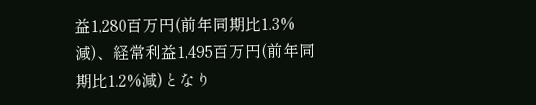益1,280百万円(前年同期比1.3%減)、経常利益1,495百万円(前年同期比1.2%減)となり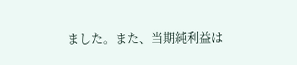ました。また、当期純利益は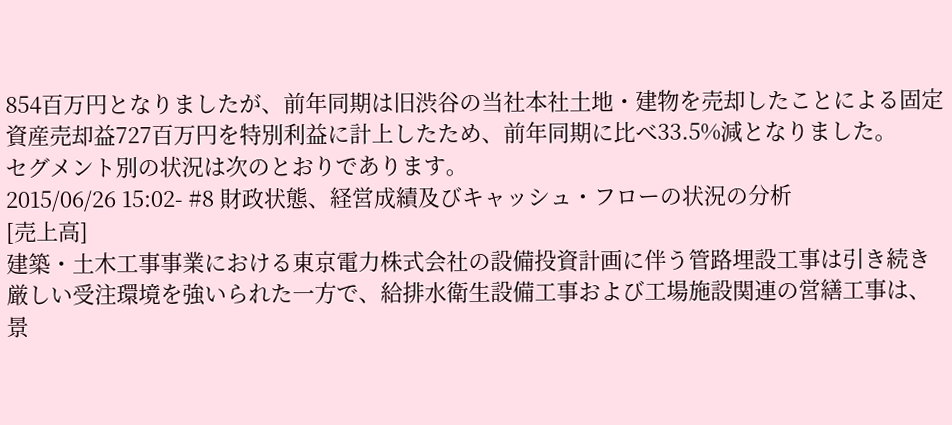854百万円となりましたが、前年同期は旧渋谷の当社本社土地・建物を売却したことによる固定資産売却益727百万円を特別利益に計上したため、前年同期に比べ33.5%減となりました。
セグメント別の状況は次のとおりであります。
2015/06/26 15:02- #8 財政状態、経営成績及びキャッシュ・フローの状況の分析
[売上高]
建築・土木工事事業における東京電力株式会社の設備投資計画に伴う管路埋設工事は引き続き厳しい受注環境を強いられた一方で、給排水衛生設備工事および工場施設関連の営繕工事は、景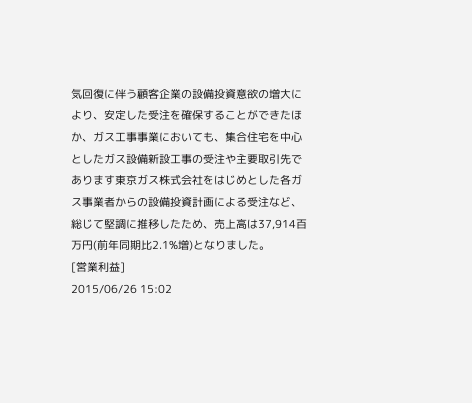気回復に伴う顧客企業の設備投資意欲の増大により、安定した受注を確保することができたほか、ガス工事事業においても、集合住宅を中心としたガス設備新設工事の受注や主要取引先であります東京ガス株式会社をはじめとした各ガス事業者からの設備投資計画による受注など、総じて堅調に推移したため、売上高は37,914百万円(前年同期比2.1%増)となりました。
[営業利益]
2015/06/26 15:02